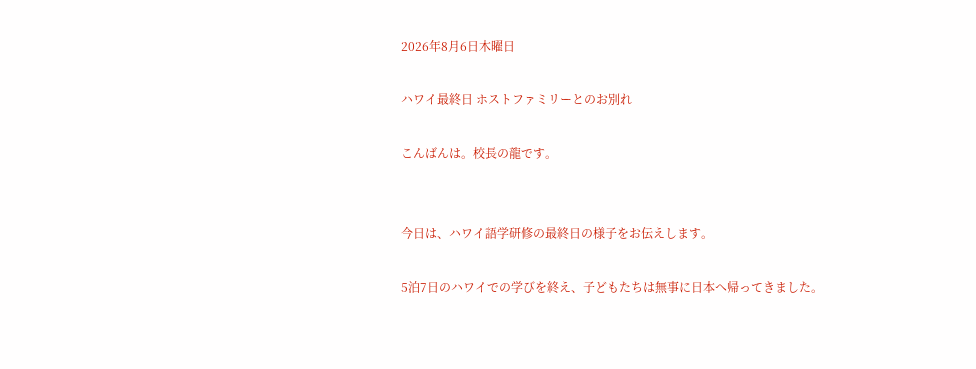2026年8月6日木曜日

ハワイ最終日 ホストファミリーとのお別れ

こんばんは。校長の龍です。


今日は、ハワイ語学研修の最終日の様子をお伝えします。

5泊7日のハワイでの学びを終え、子どもたちは無事に日本へ帰ってきました。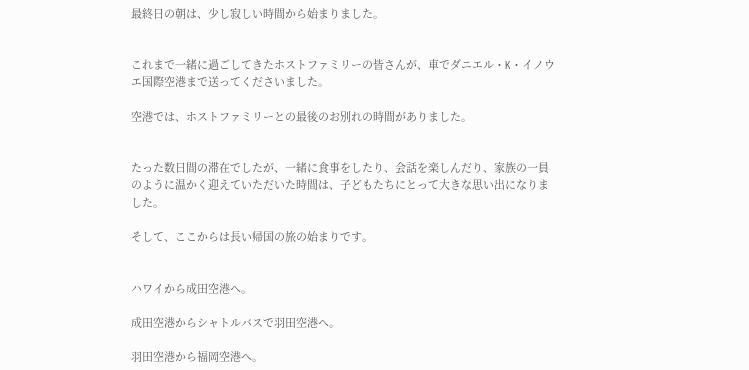最終日の朝は、少し寂しい時間から始まりました。


これまで一緒に過ごしてきたホストファミリーの皆さんが、車でダニエル・K・イノウエ国際空港まで送ってくださいました。

空港では、ホストファミリーとの最後のお別れの時間がありました。


たった数日間の滞在でしたが、一緒に食事をしたり、会話を楽しんだり、家族の一員のように温かく迎えていただいた時間は、子どもたちにとって大きな思い出になりました。

そして、ここからは長い帰国の旅の始まりです。


ハワイから成田空港へ。

成田空港からシャトルバスで羽田空港へ。

羽田空港から福岡空港へ。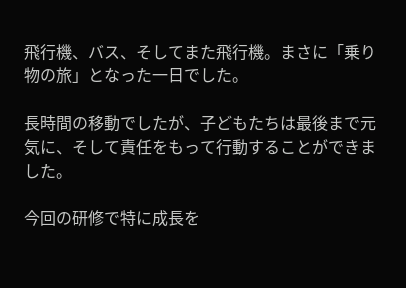飛行機、バス、そしてまた飛行機。まさに「乗り物の旅」となった一日でした。

長時間の移動でしたが、子どもたちは最後まで元気に、そして責任をもって行動することができました。

今回の研修で特に成長を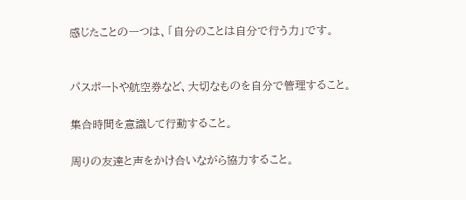感じたことの一つは、「自分のことは自分で行う力」です。


パスポートや航空券など、大切なものを自分で管理すること。

集合時間を意識して行動すること。

周りの友達と声をかけ合いながら協力すること。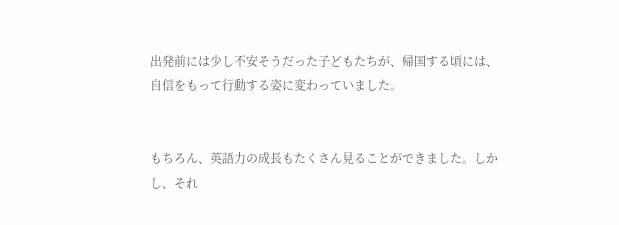出発前には少し不安そうだった子どもたちが、帰国する頃には、自信をもって行動する姿に変わっていました。


もちろん、英語力の成長もたくさん見ることができました。しかし、それ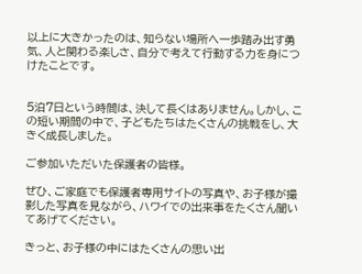以上に大きかったのは、知らない場所へ一歩踏み出す勇気、人と関わる楽しさ、自分で考えて行動する力を身につけたことです。


5泊7日という時間は、決して長くはありません。しかし、この短い期間の中で、子どもたちはたくさんの挑戦をし、大きく成長しました。

ご参加いただいた保護者の皆様。

ぜひ、ご家庭でも保護者専用サイトの写真や、お子様が撮影した写真を見ながら、ハワイでの出来事をたくさん聞いてあげてください。

きっと、お子様の中にはたくさんの思い出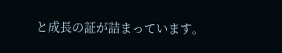と成長の証が詰まっています。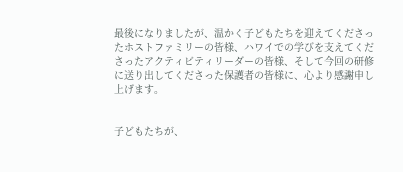最後になりましたが、温かく子どもたちを迎えてくださったホストファミリーの皆様、ハワイでの学びを支えてくださったアクティビティリーダーの皆様、そして今回の研修に送り出してくださった保護者の皆様に、心より感謝申し上げます。


子どもたちが、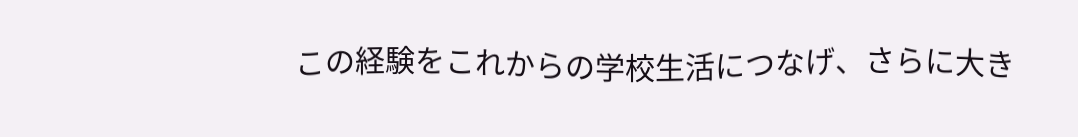この経験をこれからの学校生活につなげ、さらに大き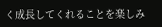く成長してくれることを楽しみ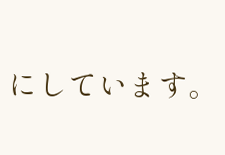にしています。